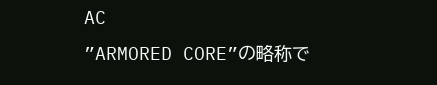AC
”ARMORED CORE”の略称で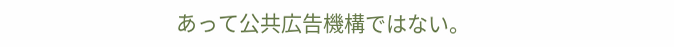あって公共広告機構ではない。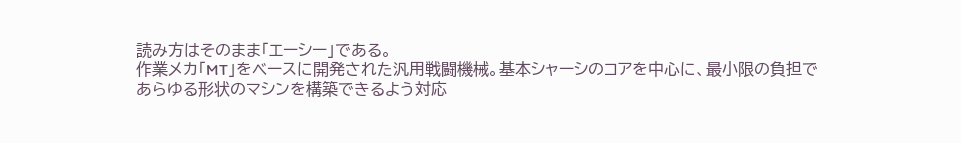読み方はそのまま「エーシー」である。
作業メカ「MT」をベースに開発された汎用戦闘機械。基本シャーシのコアを中心に、最小限の負担で
あらゆる形状のマシンを構築できるよう対応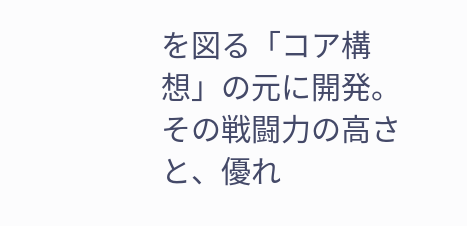を図る「コア構想」の元に開発。
その戦闘力の高さと、優れ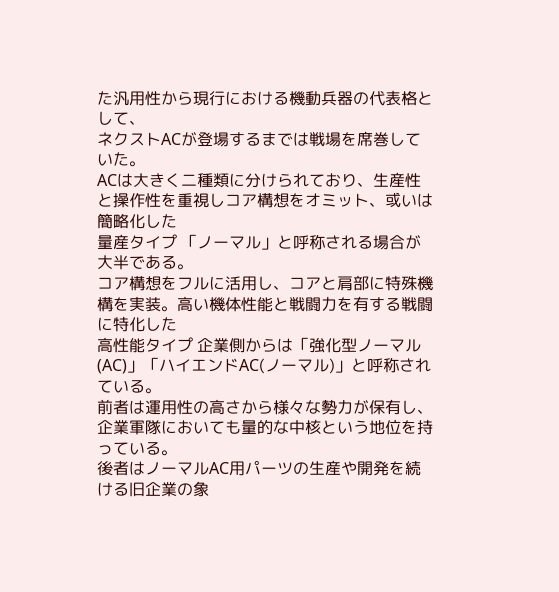た汎用性から現行における機動兵器の代表格として、
ネクストACが登場するまでは戦場を席巻していた。
ACは大きく二種類に分けられており、生産性と操作性を重視しコア構想をオミット、或いは簡略化した
量産タイプ 「ノーマル」と呼称される場合が大半である。
コア構想をフルに活用し、コアと肩部に特殊機構を実装。高い機体性能と戦闘力を有する戦闘に特化した
高性能タイプ 企業側からは「強化型ノーマル(AC)」「ハイエンドAC(ノーマル)」と呼称されている。
前者は運用性の高さから様々な勢力が保有し、 企業軍隊においても量的な中核という地位を持っている。
後者はノーマルAC用パーツの生産や開発を続ける旧企業の象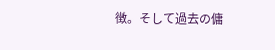徴。そして過去の傭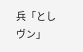兵「としヴン」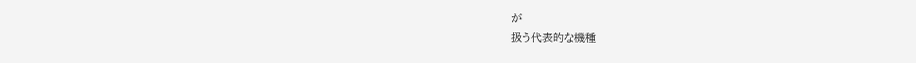が
扱う代表的な機種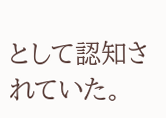として認知されていた。